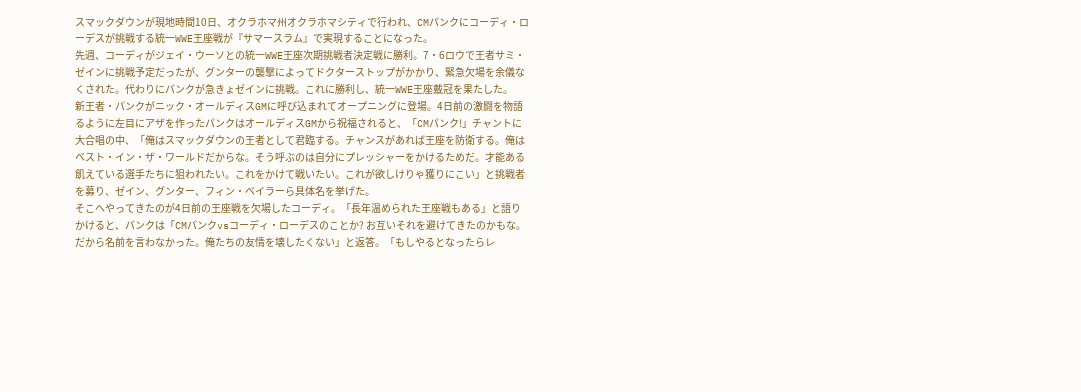スマックダウンが現地時間10日、オクラホマ州オクラホマシティで行われ、CMパンクにコーディ・ローデスが挑戦する統一WWE王座戦が『サマースラム』で実現することになった。
先週、コーディがジェイ・ウーソとの統一WWE王座次期挑戦者決定戦に勝利。7・6ロウで王者サミ・ゼインに挑戦予定だったが、グンターの襲撃によってドクターストップがかかり、緊急欠場を余儀なくされた。代わりにパンクが急きょゼインに挑戦。これに勝利し、統一WWE王座戴冠を果たした。
新王者・パンクがニック・オールディスGMに呼び込まれてオープニングに登場。4日前の激闘を物語るように左目にアザを作ったパンクはオールディスGMから祝福されると、「CMパンク!」チャントに大合唱の中、「俺はスマックダウンの王者として君臨する。チャンスがあれば王座を防衛する。俺はベスト・イン・ザ・ワールドだからな。そう呼ぶのは自分にプレッシャーをかけるためだ。才能ある飢えている選手たちに狙われたい。これをかけて戦いたい。これが欲しけりゃ獲りにこい」と挑戦者を募り、ゼイン、グンター、フィン・ベイラーら具体名を挙げた。
そこへやってきたのが4日前の王座戦を欠場したコーディ。「長年温められた王座戦もある」と語りかけると、パンクは「CMパンクvsコーディ・ローデスのことか? お互いそれを避けてきたのかもな。だから名前を言わなかった。俺たちの友情を壊したくない」と返答。「もしやるとなったらレ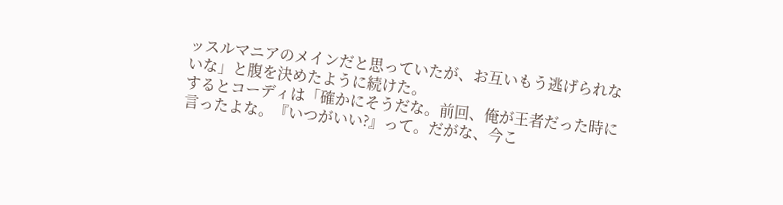ッスルマニアのメインだと思っていたが、お互いもう逃げられないな」と腹を決めたように続けた。
するとコーディは「確かにそうだな。前回、俺が王者だった時に言ったよな。『いつがいい?』って。だがな、今こ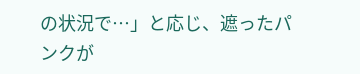の状況で…」と応じ、遮ったパンクが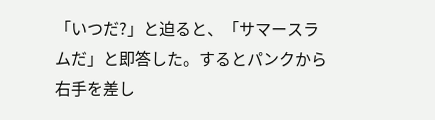「いつだ?」と迫ると、「サマースラムだ」と即答した。するとパンクから右手を差し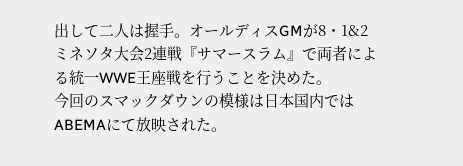出して二人は握手。オールディスGMが8・1&2ミネソタ大会2連戦『サマースラム』で両者による統一WWE王座戦を行うことを決めた。
今回のスマックダウンの模様は日本国内ではABEMAにて放映された。